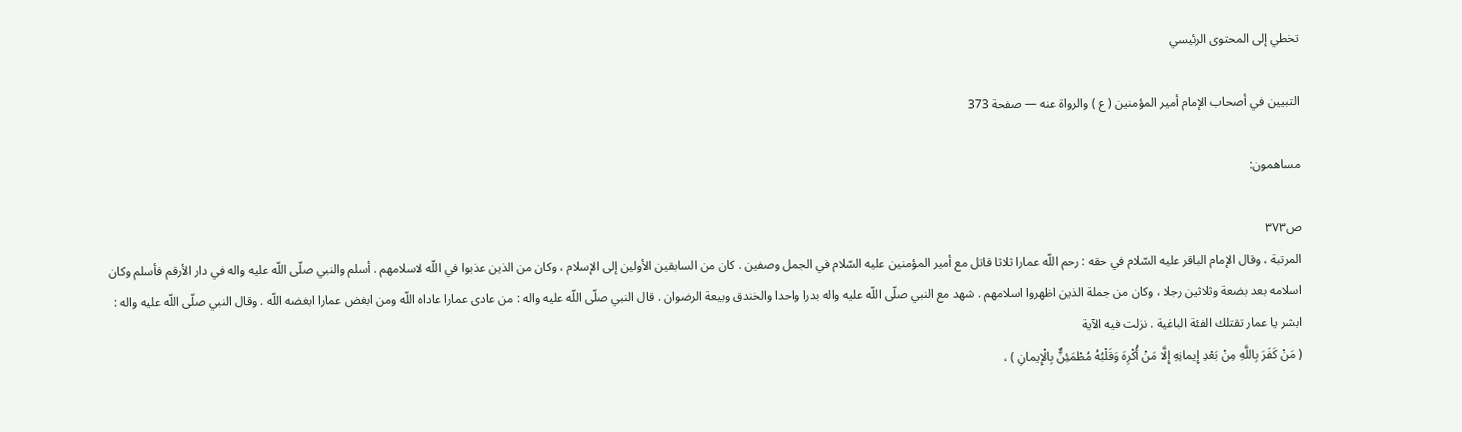تخطي إلى المحتوى الرئيسي

التبيين في أصحاب الإمام أمير المؤمنين ( ع ) والرواة عنه — صفحة 373

مساهمون:

ص٣٧٣
المرتبة ، وقال الإمام الباقر عليه السّلام في حقه : رحم اللّه عمارا ثلاثا قاتل مع أمير المؤمنين عليه السّلام في الجمل وصفين . كان من السابقين الأولين إلى الإسلام ، وكان من الذين عذبوا في اللّه لاسلامهم . أسلم والنبي صلّى اللّه عليه واله في دار الأرقم فأسلم وكان اسلامه بعد بضعة وثلاثين رجلا ، وكان من جملة الذين اظهروا اسلامهم . شهد مع النبي صلّى اللّه عليه واله بدرا واحدا والخندق وبيعة الرضوان . قال النبي صلّى اللّه عليه واله : من عادى عمارا عاداه اللّه ومن ابغض عمارا ابغضه اللّه . وقال النبي صلّى اللّه عليه واله : ابشر يا عمار تقتلك الفئة الباغية . نزلت فيه الآية
( مَنْ كَفَرَ بِاللَّهِ مِنْ بَعْدِ إِيمانِهِ إِلَّا مَنْ أُكْرِهَ وَقَلْبُهُ مُطْمَئِنٌّ بِالْإِيمانِ ) ،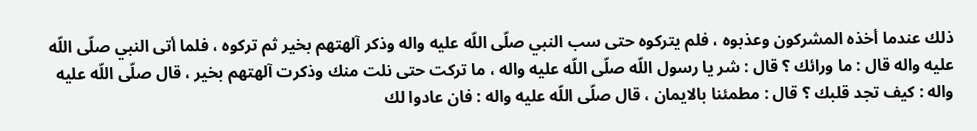ذلك عندما أخذه المشركون وعذبوه ، فلم يتركوه حتى سب النبي صلّى اللّه عليه واله وذكر آلهتهم بخير ثم تركوه ، فلما أتى النبي صلّى اللّه عليه واله قال : ما ورائك ؟ قال : شر يا رسول اللّه صلّى اللّه عليه واله ، ما تركت حتى نلت منك وذكرت آلهتهم بخير ، قال صلّى اللّه عليه واله : كيف تجد قلبك ؟ قال : مطمئنا بالايمان ، قال صلّى اللّه عليه واله : فان عادوا لك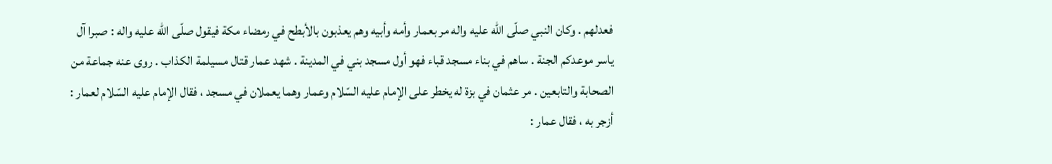فعدلهم . وكان النبي صلّى اللّه عليه واله مر بعمار وأمه وأبيه وهم يعذبون بالأبطح في رمضاء مكة فيقول صلّى اللّه عليه واله : صبرا آل ياسر موعدكم الجنة . ساهم في بناء مسجد قباء فهو أول مسجد بني في المدينة . شهد عمار قتال مسيلمة الكذاب . روى عنه جماعة من الصحابة والتابعين . مر عثمان في بزة له يخطر على الإمام عليه السّلام وعمار وهما يعملان في مسجد ، فقال الإمام عليه السّلام لعمار : أزجر به ، فقال عمار :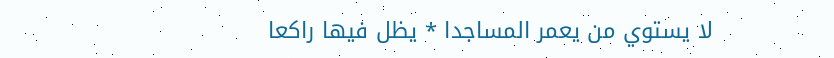لا يستوي من يعمر المساجدا * يظل فيها راكعا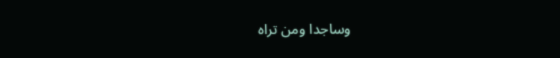وساجدا ومن تراه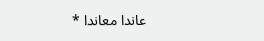عاندا معاندا *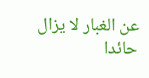عن الغبار لا يزال حائدا